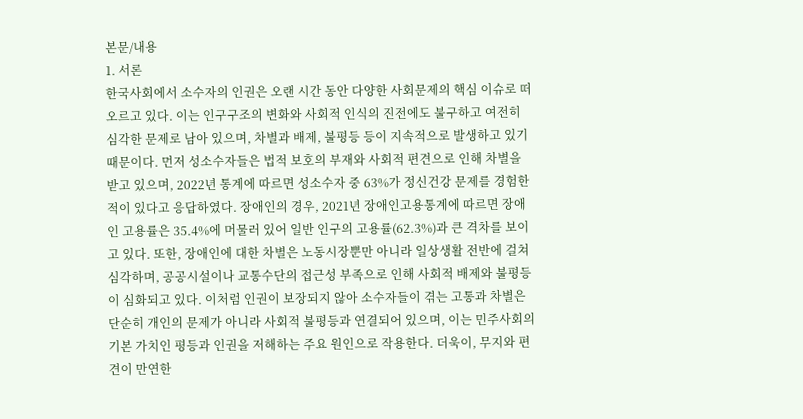본문/내용
1. 서론
한국사회에서 소수자의 인권은 오랜 시간 동안 다양한 사회문제의 핵심 이슈로 떠오르고 있다. 이는 인구구조의 변화와 사회적 인식의 진전에도 불구하고 여전히 심각한 문제로 남아 있으며, 차별과 배제, 불평등 등이 지속적으로 발생하고 있기 때문이다. 먼저 성소수자들은 법적 보호의 부재와 사회적 편견으로 인해 차별을 받고 있으며, 2022년 통계에 따르면 성소수자 중 63%가 정신건강 문제를 경험한 적이 있다고 응답하였다. 장애인의 경우, 2021년 장애인고용통계에 따르면 장애인 고용률은 35.4%에 머물러 있어 일반 인구의 고용률(62.3%)과 큰 격차를 보이고 있다. 또한, 장애인에 대한 차별은 노동시장뿐만 아니라 일상생활 전반에 걸쳐 심각하며, 공공시설이나 교통수단의 접근성 부족으로 인해 사회적 배제와 불평등이 심화되고 있다. 이처럼 인권이 보장되지 않아 소수자들이 겪는 고통과 차별은 단순히 개인의 문제가 아니라 사회적 불평등과 연결되어 있으며, 이는 민주사회의 기본 가치인 평등과 인권을 저해하는 주요 원인으로 작용한다. 더욱이, 무지와 편견이 만연한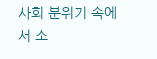사회 분위기 속에서 소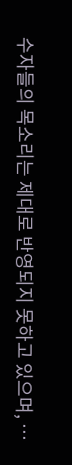수자들의 목소리는 제대로 반영되지 못하고 있으며, …